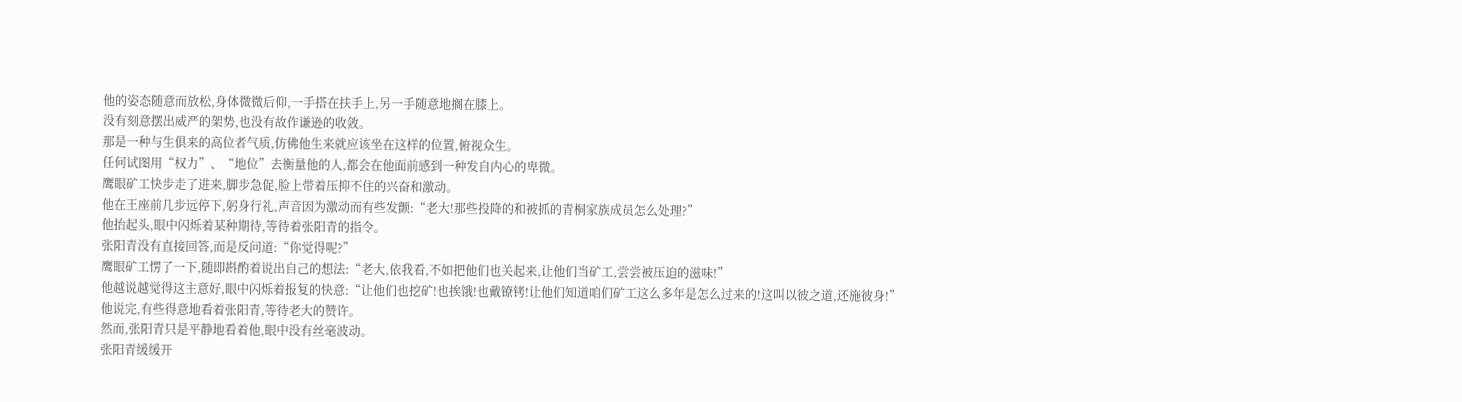他的姿态随意而放松,身体微微后仰,一手搭在扶手上,另一手随意地搁在膝上。
没有刻意摆出威严的架势,也没有故作谦逊的收敛。
那是一种与生俱来的高位者气质,仿佛他生来就应该坐在这样的位置,俯视众生。
任何试图用“权力”、“地位”去衡量他的人,都会在他面前感到一种发自内心的卑微。
鹰眼矿工快步走了进来,脚步急促,脸上带着压抑不住的兴奋和激动。
他在王座前几步远停下,躬身行礼,声音因为激动而有些发颤:“老大!那些投降的和被抓的青桐家族成员怎么处理?”
他抬起头,眼中闪烁着某种期待,等待着张阳青的指令。
张阳青没有直接回答,而是反问道:“你觉得呢?”
鹰眼矿工愣了一下,随即斟酌着说出自己的想法:“老大,依我看,不如把他们也关起来,让他们当矿工,尝尝被压迫的滋味!”
他越说越觉得这主意好,眼中闪烁着报复的快意:“让他们也挖矿!也挨饿!也戴镣铐!让他们知道咱们矿工这么多年是怎么过来的!这叫以彼之道,还施彼身!”
他说完,有些得意地看着张阳青,等待老大的赞许。
然而,张阳青只是平静地看着他,眼中没有丝毫波动。
张阳青缓缓开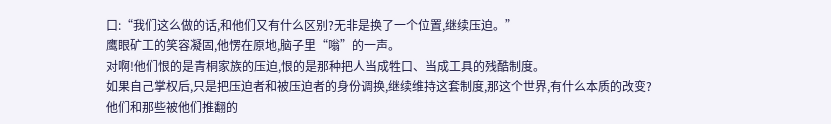口:“我们这么做的话,和他们又有什么区别?无非是换了一个位置,继续压迫。”
鹰眼矿工的笑容凝固,他愣在原地,脑子里“嗡”的一声。
对啊!他们恨的是青桐家族的压迫,恨的是那种把人当成牲口、当成工具的残酷制度。
如果自己掌权后,只是把压迫者和被压迫者的身份调换,继续维持这套制度,那这个世界,有什么本质的改变?
他们和那些被他们推翻的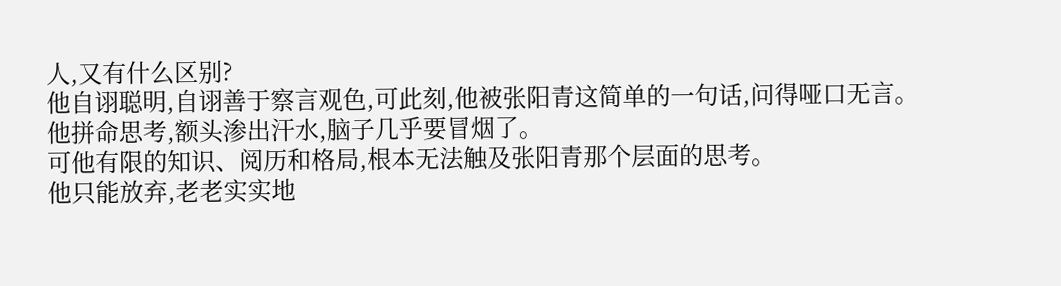人,又有什么区别?
他自诩聪明,自诩善于察言观色,可此刻,他被张阳青这简单的一句话,问得哑口无言。
他拼命思考,额头渗出汗水,脑子几乎要冒烟了。
可他有限的知识、阅历和格局,根本无法触及张阳青那个层面的思考。
他只能放弃,老老实实地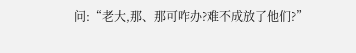问:“老大,那、那可咋办?难不成放了他们?”